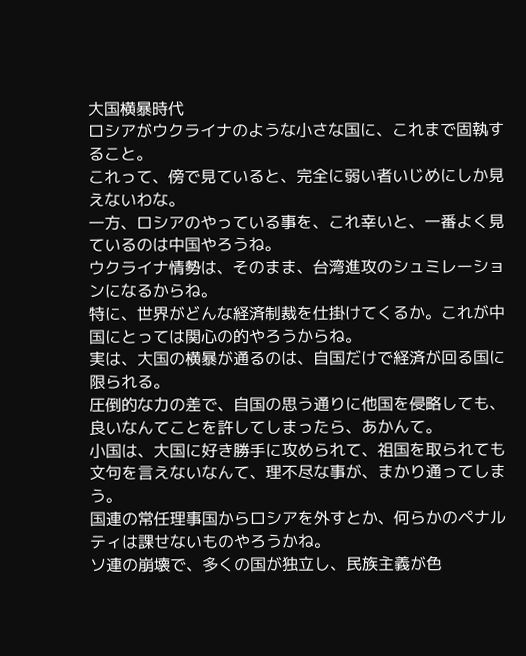大国横暴時代
ロシアがウクライナのような小さな国に、これまで固執すること。
これって、傍で見ていると、完全に弱い者いじめにしか見えないわな。
一方、ロシアのやっている事を、これ幸いと、一番よく見ているのは中国やろうね。
ウクライナ情勢は、そのまま、台湾進攻のシュミレーションになるからね。
特に、世界がどんな経済制裁を仕掛けてくるか。これが中国にとっては関心の的やろうからね。
実は、大国の横暴が通るのは、自国だけで経済が回る国に限られる。
圧倒的な力の差で、自国の思う通りに他国を侵略しても、良いなんてことを許してしまったら、あかんて。
小国は、大国に好き勝手に攻められて、祖国を取られても文句を言えないなんて、理不尽な事が、まかり通ってしまう。
国連の常任理事国からロシアを外すとか、何らかのペナルティは課せないものやろうかね。
ソ連の崩壊で、多くの国が独立し、民族主義が色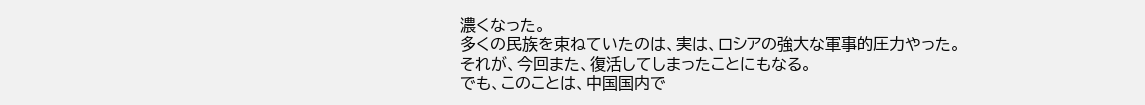濃くなった。
多くの民族を束ねていたのは、実は、ロシアの強大な軍事的圧力やった。
それが、今回また、復活してしまったことにもなる。
でも、このことは、中国国内で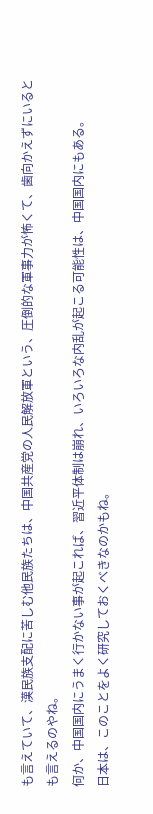も言えていて、漢民族支配に苦しむ他民族たちは、中国共産党の人民解放軍という、圧倒的な軍事力が怖くて、歯向かえずにいるとも言えるのやね。
何か、中国国内にうまく行かない事が起これば、習近平体制は崩れ、いろいろな内乱が起こる可能性は、中国国内にもある。
日本は、このことをよく研究しておくべきなのかもね。